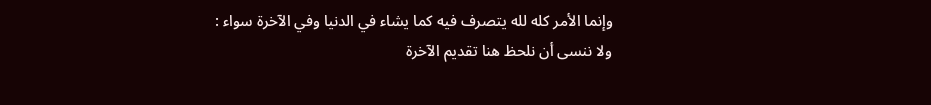وإنما الأمر كله لله يتصرف فيه كما يشاء في الدنيا وفي الآخرة سواء :
ولا ننسى أن نلحظ هنا تقديم الآخرة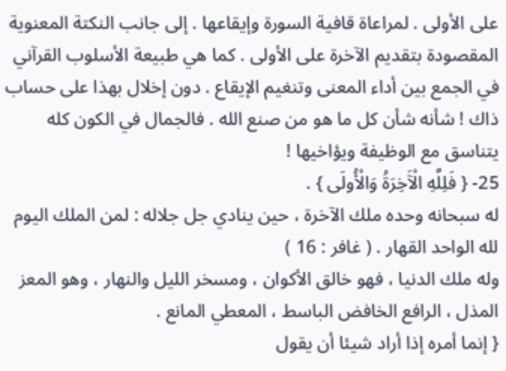على الأولى . لمراعاة قافية السورة وإيقاعها . إلى جانب النكتة المعنوية المقصودة بتقديم الآخرة على الأولى . كما هي طبيعة الأسلوب القرآني في الجمع بين أداء المعنى وتنغيم الإيقاع . دون إخلال بهذا على حساب ذاك ! شأنه شأن كل ما هو من صنع الله . فالجمال في الكون كله يتناسق مع الوظيفة ويؤاخيها !
25- { فَلِلَّهِ الْآَخِرَةُ وَالْأُولَى } .
له سبحانه وحده ملك الآخرة ، حين ينادي جل جلاله : لمن الملك اليوم لله الواحد القهار . ( غافر : 16 )
وله ملك الدنيا ، فهو خالق الأكوان ، ومسخر الليل والنهار ، وهو المعز المذل ، الرافع الخافض الباسط ، المعطي المانع .
{ إنما أمره إذا أراد شيئا أن يقول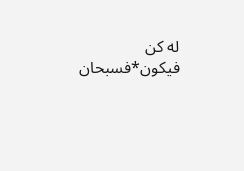له كن فيكون*فسبحان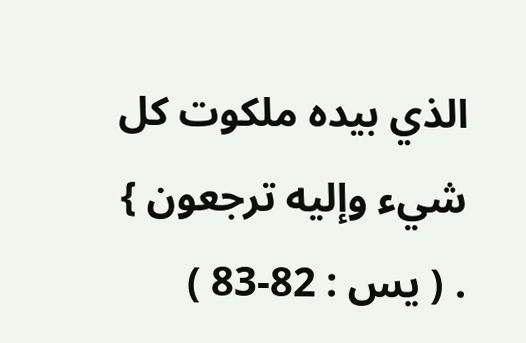الذي بيده ملكوت كل شيء وإليه ترجعون } . ( يس : 82-83 )